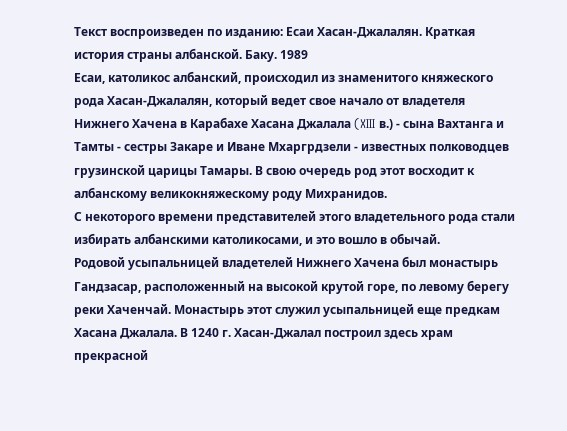Текст воспроизведен по изданию: Есаи Хасан-Джалалян. Краткая история страны албанской. Баку. 1989
Есаи, католикос албанский, происходил из знаменитого княжеского рода Хасан-Джалалян, который ведет свое начало от владетеля Нижнего Хачена в Карабахе Хасана Джалала (XIII в.) - сына Вахтанга и Тамты - сестры Закаре и Иване Мхаргрдзели - известных полководцев грузинской царицы Тамары. В свою очередь род этот восходит к албанскому великокняжескому роду Михранидов.
С некоторого времени представителей этого владетельного рода стали избирать албанскими католикосами, и это вошло в обычай.
Родовой усыпальницей владетелей Нижнего Хачена был монастырь Гандзасар, расположенный на высокой крутой горе, по левому берегу реки Хаченчай. Монастырь этот служил усыпальницей еще предкам Хасана Джалала. В 1240 г. Хасан-Джалал построил здесь храм прекрасной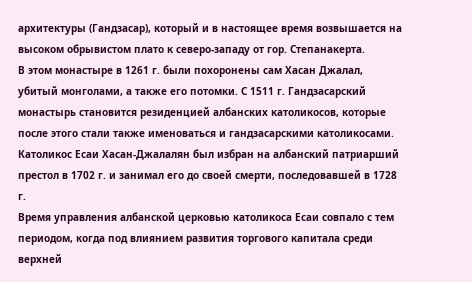архитектуры (Гандзасар), который и в настоящее время возвышается на высоком обрывистом плато к северо-западу от гор. Степанакерта.
В этом монастыре в 1261 г. были похоронены сам Хасан Джалал, убитый монголами, а также его потомки. С 1511 г. Гандзасарский монастырь становится резиденцией албанских католикосов, которые после этого стали также именоваться и гандзасарскими католикосами. Католикос Есаи Хасан-Джалалян был избран на албанский патриарший престол в 1702 г. и занимал его до своей смерти, последовавшей в 1728 г.
Время управления албанской церковью католикоса Есаи совпало с тем периодом, когда под влиянием развития торгового капитала среди верхней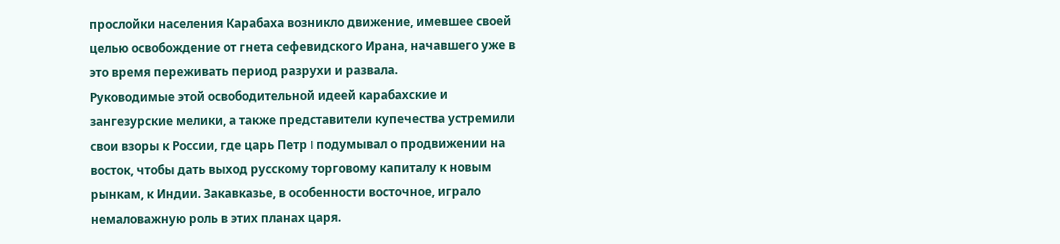прослойки населения Карабаха возникло движение, имевшее своей целью освобождение от гнета сефевидского Ирана, начавшего уже в это время переживать период разрухи и развала.
Руководимые этой освободительной идеей карабахские и зангезурские мелики, а также представители купечества устремили свои взоры к России, где царь Петр I подумывал о продвижении на восток, чтобы дать выход русскому торговому капиталу к новым рынкам, к Индии. Закавказье, в особенности восточное, играло немаловажную роль в этих планах царя.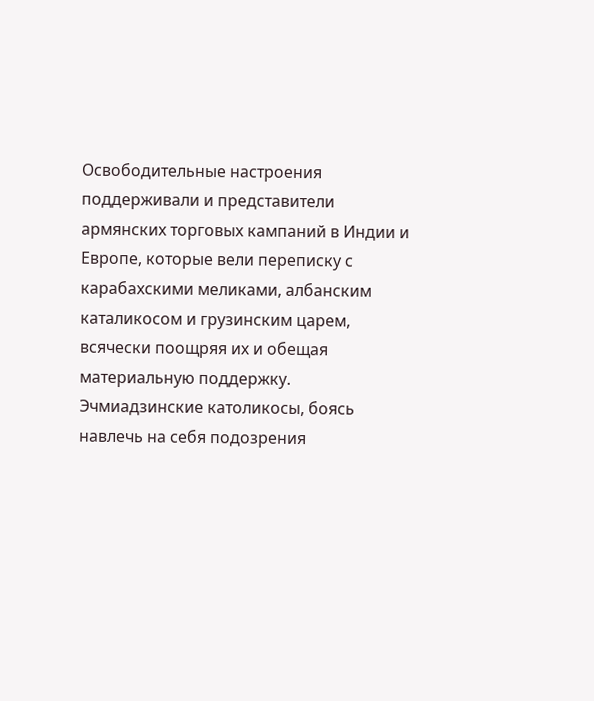Освободительные настроения поддерживали и представители армянских торговых кампаний в Индии и Европе, которые вели переписку с карабахскими меликами, албанским каталикосом и грузинским царем, всячески поощряя их и обещая материальную поддержку.
Эчмиадзинские католикосы, боясь навлечь на себя подозрения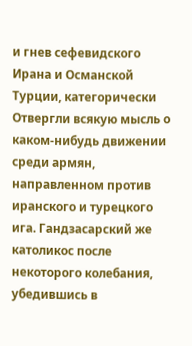и гнев сефевидского Ирана и Османской Турции, категорически Отвергли всякую мысль о каком-нибудь движении среди армян, направленном против иранского и турецкого ига. Гандзасарский же католикос после некоторого колебания, убедившись в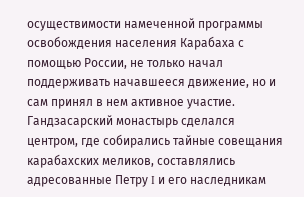осуществимости намеченной программы освобождения населения Карабаха с помощью России, не только начал поддерживать начавшееся движение, но и сам принял в нем активное участие.
Гандзасарский монастырь сделался центром, где собирались тайные совещания карабахских меликов, составлялись адресованные Петру I и его наследникам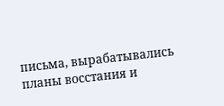письма, вырабатывались планы восстания и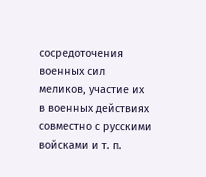сосредоточения военных сил меликов, участие их в военных действиях совместно с русскими войсками и т. п.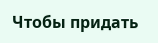Чтобы придать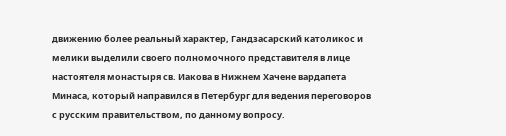движению более реальный характер, Гандзасарский католикос и мелики выделили своего полномочного представителя в лице настоятеля монастыря св. Иакова в Нижнем Хачене вардапета Минаса, который направился в Петербург для ведения переговоров с русским правительством, по данному вопросу.